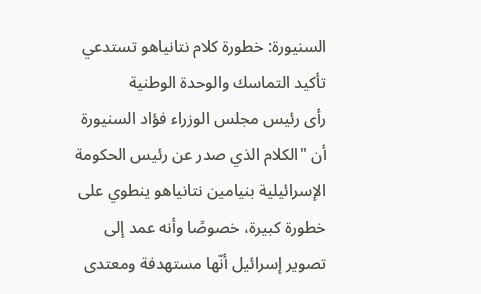السنيورة: خطورة كلام نتانياهو تستدعي تأكيد التماسك والوحدة الوطنية
رأى رئيس مجلس الوزراء فؤاد السنيورة أن "الكلام الذي صدر عن رئيس الحكومة الإسرائيلية بنيامين نتانياهو ينطوي على خطورة كبيرة، خصوصًا وأنه عمد إلى تصوير إسرائيل أنّها مستهدفة ومعتدى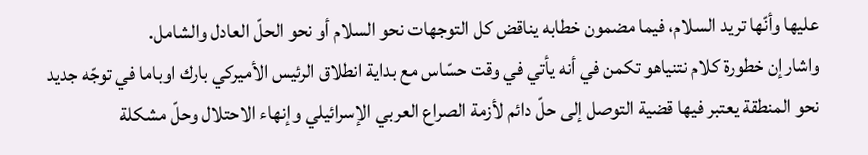عليها وأنّها تريد السلام، فيما مضمون خطابه يناقض كل التوجهات نحو السلام أو نحو الحلّ العادل والشامل.
واشارإن خطورة كلام نتنياهو تكمن في أنه يأتي في وقت حسّاس مع بداية انطلاق الرئيس الأميركي بارك اوباما في توجّه جديد نحو المنطقة يعتبر فيها قضية التوصل إلى حلّ دائم لأزمة الصراع العربي الإسرائيلي وإنهاء الاحتلال وحلّ مشكلة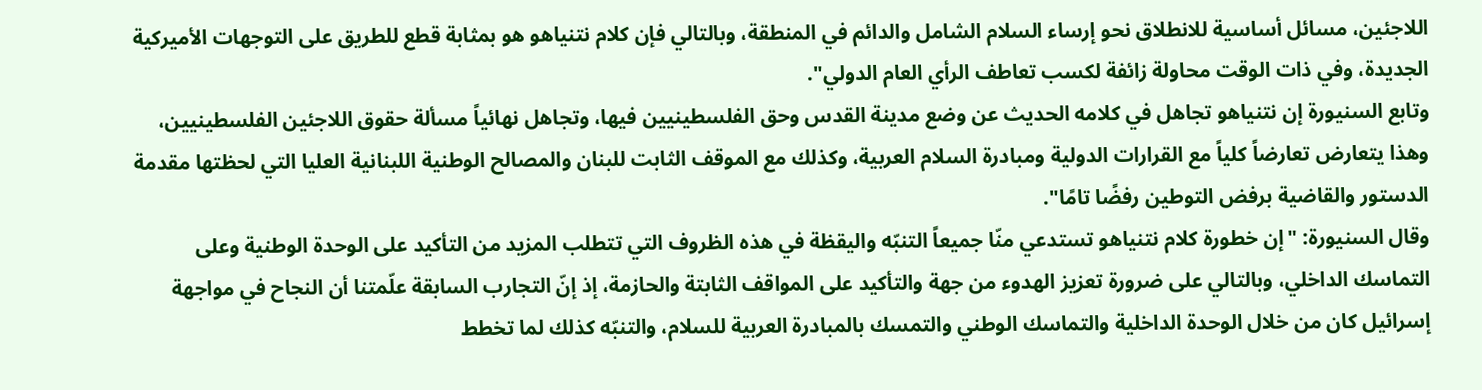اللاجئين، مسائل أساسية للانطلاق نحو إرساء السلام الشامل والدائم في المنطقة، وبالتالي فإن كلام نتنياهو هو بمثابة قطع للطريق على التوجهات الأميركية الجديدة، وفي ذات الوقت محاولة زائفة لكسب تعاطف الرأي العام الدولي".
وتابع السنيورة إن نتنياهو تجاهل في كلامه الحديث عن وضع مدينة القدس وحق الفلسطينيين فيها، وتجاهل نهائياً مسألة حقوق اللاجئين الفلسطينيين، وهذا يتعارض تعارضاً كلياً مع القرارات الدولية ومبادرة السلام العربية، وكذلك مع الموقف الثابت للبنان والمصالح الوطنية اللبنانية العليا التي لحظتها مقدمة الدستور والقاضية برفض التوطين رفضًا تامًا".
وقال السنيورة: "إن خطورة كلام نتنياهو تستدعي منّا جميعاً التنبّه واليقظة في هذه الظروف التي تتطلب المزيد من التأكيد على الوحدة الوطنية وعلى التماسك الداخلي، وبالتالي على ضرورة تعزيز الهدوء من جهة والتأكيد على المواقف الثابتة والحازمة، إذ إنّ التجارب السابقة علّمتنا أن النجاح في مواجهة إسرائيل كان من خلال الوحدة الداخلية والتماسك الوطني والتمسك بالمبادرة العربية للسلام، والتنبّه كذلك لما تخطط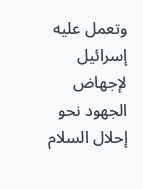وتعمل عليه إسرائيل لإجهاض الجهود نحو إحلال السلام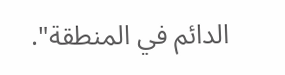الدائم في المنطقة".